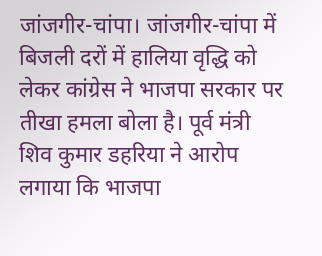जांजगीर-चांपा। जांजगीर-चांपा में बिजली दरों में हालिया वृद्धि को लेकर कांग्रेस ने भाजपा सरकार पर तीखा हमला बोला है। पूर्व मंत्री शिव कुमार डहरिया ने आरोप लगाया कि भाजपा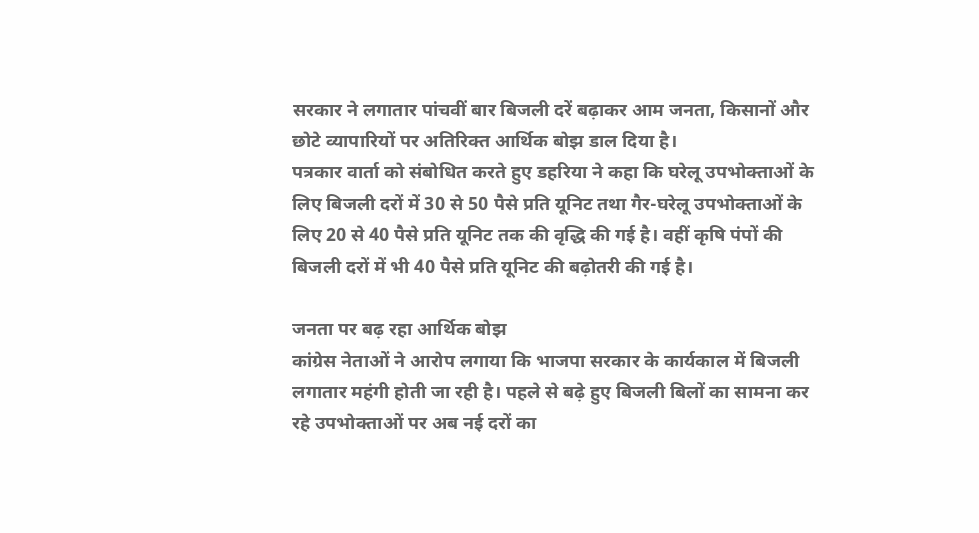सरकार ने लगातार पांचवीं बार बिजली दरें बढ़ाकर आम जनता, किसानों और छोटे व्यापारियों पर अतिरिक्त आर्थिक बोझ डाल दिया है।
पत्रकार वार्ता को संबोधित करते हुए डहरिया ने कहा कि घरेलू उपभोक्ताओं के लिए बिजली दरों में 30 से 50 पैसे प्रति यूनिट तथा गैर-घरेलू उपभोक्ताओं के लिए 20 से 40 पैसे प्रति यूनिट तक की वृद्धि की गई है। वहीं कृषि पंपों की बिजली दरों में भी 40 पैसे प्रति यूनिट की बढ़ोतरी की गई है।

जनता पर बढ़ रहा आर्थिक बोझ
कांग्रेस नेताओं ने आरोप लगाया कि भाजपा सरकार के कार्यकाल में बिजली लगातार महंगी होती जा रही है। पहले से बढ़े हुए बिजली बिलों का सामना कर रहे उपभोक्ताओं पर अब नई दरों का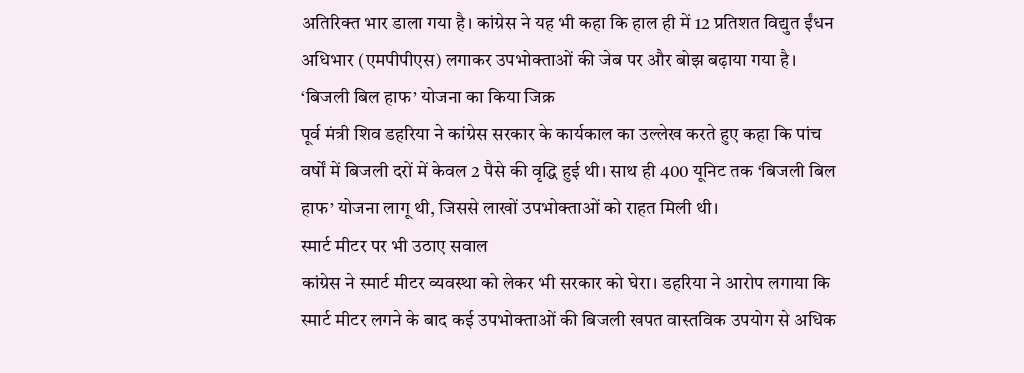अतिरिक्त भार डाला गया है। कांग्रेस ने यह भी कहा कि हाल ही में 12 प्रतिशत विद्युत ईंधन अधिभार (एमपीपीएस) लगाकर उपभोक्ताओं की जेब पर और बोझ बढ़ाया गया है।
‘बिजली बिल हाफ’ योजना का किया जिक्र
पूर्व मंत्री शिव डहरिया ने कांग्रेस सरकार के कार्यकाल का उल्लेख करते हुए कहा कि पांच वर्षों में बिजली दरों में केवल 2 पैसे की वृद्धि हुई थी। साथ ही 400 यूनिट तक ‘बिजली बिल हाफ’ योजना लागू थी, जिससे लाखों उपभोक्ताओं को राहत मिली थी।
स्मार्ट मीटर पर भी उठाए सवाल
कांग्रेस ने स्मार्ट मीटर व्यवस्था को लेकर भी सरकार को घेरा। डहरिया ने आरोप लगाया कि स्मार्ट मीटर लगने के बाद कई उपभोक्ताओं की बिजली खपत वास्तविक उपयोग से अधिक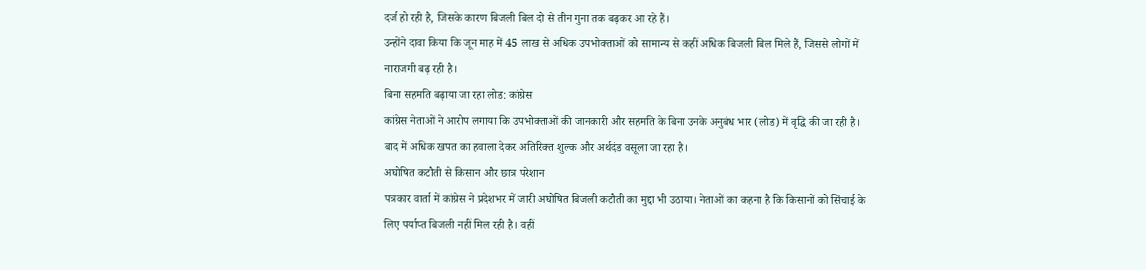दर्ज हो रही है, जिसके कारण बिजली बिल दो से तीन गुना तक बढ़कर आ रहे हैं।
उन्होंने दावा किया कि जून माह में 45 लाख से अधिक उपभोक्ताओं को सामान्य से कहीं अधिक बिजली बिल मिले हैं, जिससे लोगों में नाराजगी बढ़ रही है।
बिना सहमति बढ़ाया जा रहा लोड: कांग्रेस
कांग्रेस नेताओं ने आरोप लगाया कि उपभोक्ताओं की जानकारी और सहमति के बिना उनके अनुबंध भार (लोड) में वृद्धि की जा रही है। बाद में अधिक खपत का हवाला देकर अतिरिक्त शुल्क और अर्थदंड वसूला जा रहा है।
अघोषित कटौती से किसान और छात्र परेशान
पत्रकार वार्ता में कांग्रेस ने प्रदेशभर में जारी अघोषित बिजली कटौती का मुद्दा भी उठाया। नेताओं का कहना है कि किसानों को सिंचाई के लिए पर्याप्त बिजली नहीं मिल रही है। वहीं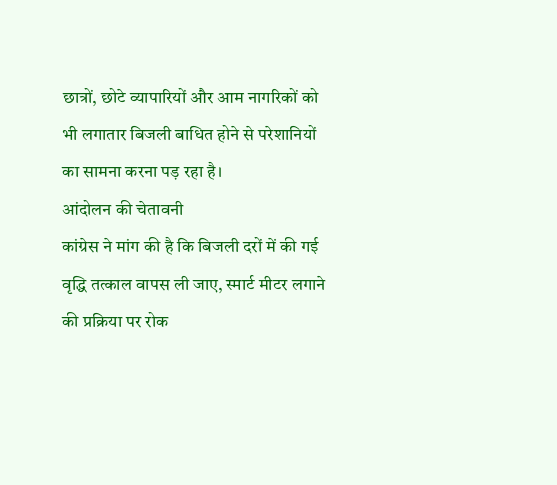छात्रों, छोटे व्यापारियों और आम नागरिकों को भी लगातार बिजली बाधित होने से परेशानियों का सामना करना पड़ रहा है।
आंदोलन की चेतावनी
कांग्रेस ने मांग की है कि बिजली दरों में की गई वृद्धि तत्काल वापस ली जाए, स्मार्ट मीटर लगाने की प्रक्रिया पर रोक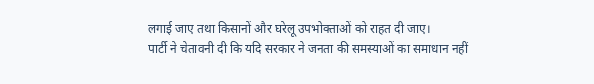लगाई जाए तथा किसानों और घरेलू उपभोक्ताओं को राहत दी जाए।
पार्टी ने चेतावनी दी कि यदि सरकार ने जनता की समस्याओं का समाधान नहीं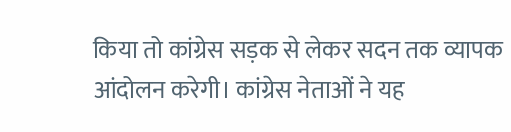किया तो कांग्रेस सड़क से लेकर सदन तक व्यापक आंदोलन करेगी। कांग्रेस नेताओं ने यह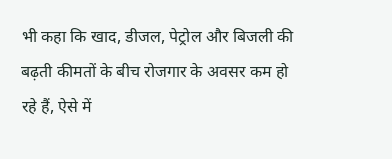भी कहा कि खाद, डीजल, पेट्रोल और बिजली की बढ़ती कीमतों के बीच रोजगार के अवसर कम हो रहे हैं, ऐसे में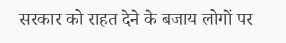सरकार को राहत देने के बजाय लोगों पर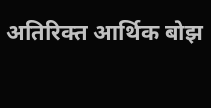अतिरिक्त आर्थिक बोझ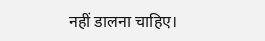नहीं डालना चाहिए।